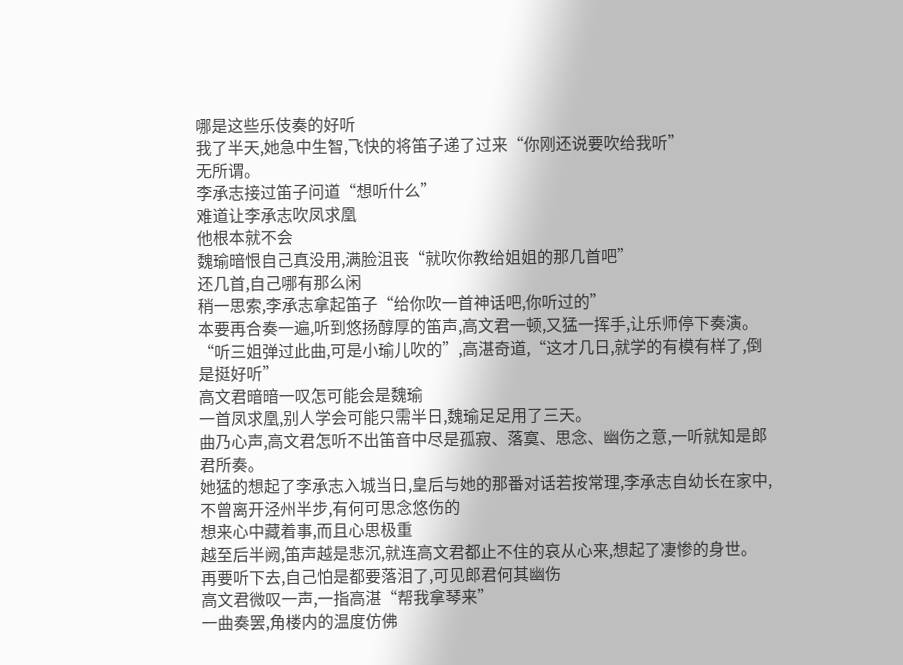哪是这些乐伎奏的好听
我了半天,她急中生智,飞快的将笛子递了过来“你刚还说要吹给我听”
无所谓。
李承志接过笛子问道“想听什么”
难道让李承志吹凤求凰
他根本就不会
魏瑜暗恨自己真没用,满脸沮丧“就吹你教给姐姐的那几首吧”
还几首,自己哪有那么闲
稍一思索,李承志拿起笛子“给你吹一首神话吧,你听过的”
本要再合奏一遍,听到悠扬醇厚的笛声,高文君一顿,又猛一挥手,让乐师停下奏演。
“听三姐弹过此曲,可是小瑜儿吹的”,高湛奇道,“这才几日,就学的有模有样了,倒是挺好听”
高文君暗暗一叹怎可能会是魏瑜
一首凤求凰,别人学会可能只需半日,魏瑜足足用了三天。
曲乃心声,高文君怎听不出笛音中尽是孤寂、落寞、思念、幽伤之意,一听就知是郎君所奏。
她猛的想起了李承志入城当日,皇后与她的那番对话若按常理,李承志自幼长在家中,不曾离开泾州半步,有何可思念悠伤的
想来心中藏着事,而且心思极重
越至后半阙,笛声越是悲沉,就连高文君都止不住的哀从心来,想起了凄惨的身世。
再要听下去,自己怕是都要落泪了,可见郎君何其幽伤
高文君微叹一声,一指高湛“帮我拿琴来”
一曲奏罢,角楼内的温度仿佛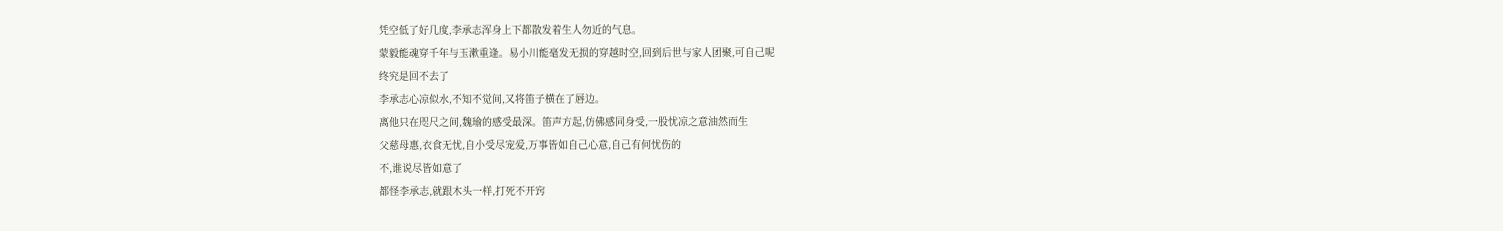凭空低了好几度,李承志浑身上下都散发着生人勿近的气息。
蒙毅能魂穿千年与玉漱重逢。易小川能毫发无损的穿越时空,回到后世与家人团聚,可自己呢
终究是回不去了
李承志心凉似水,不知不觉间,又将笛子横在了唇边。
离他只在咫尺之间,魏瑜的感受最深。笛声方起,仿佛感同身受,一股忧凉之意油然而生
父慈母惠,衣食无忧,自小受尽宠爱,万事皆如自己心意,自己有何忧伤的
不,谁说尽皆如意了
都怪李承志,就跟木头一样,打死不开窍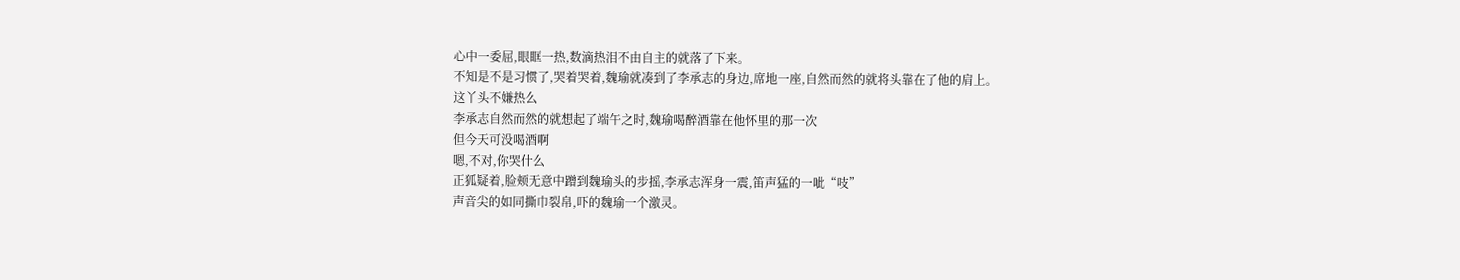心中一委屈,眼眶一热,数滴热泪不由自主的就落了下来。
不知是不是习惯了,哭着哭着,魏瑜就凑到了李承志的身边,席地一座,自然而然的就将头靠在了他的肩上。
这丫头不嫌热么
李承志自然而然的就想起了端午之时,魏瑜喝醉酒靠在他怀里的那一次
但今天可没喝酒啊
嗯,不对,你哭什么
正狐疑着,脸颊无意中蹭到魏瑜头的步摇,李承志浑身一震,笛声猛的一呲“吱”
声音尖的如同撕巾裂帛,吓的魏瑜一个激灵。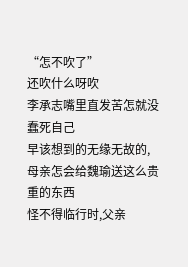“怎不吹了”
还吹什么呀吹
李承志嘴里直发苦怎就没蠢死自己
早该想到的无缘无故的,母亲怎会给魏瑜送这么贵重的东西
怪不得临行时,父亲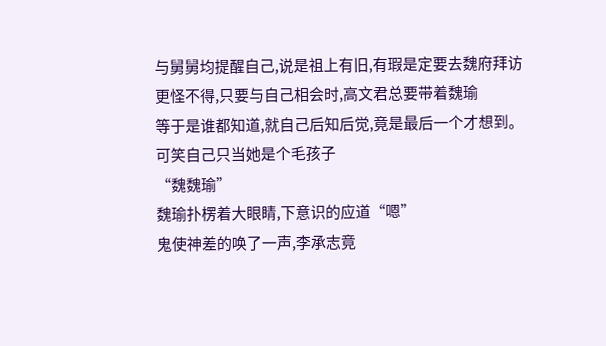与舅舅均提醒自己,说是祖上有旧,有瑕是定要去魏府拜访
更怪不得,只要与自己相会时,高文君总要带着魏瑜
等于是谁都知道,就自己后知后觉,竟是最后一个才想到。
可笑自己只当她是个毛孩子
“魏魏瑜”
魏瑜扑楞着大眼睛,下意识的应道“嗯”
鬼使神差的唤了一声,李承志竟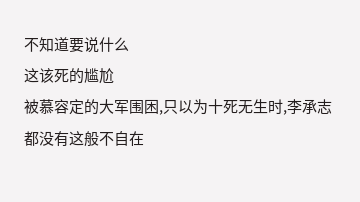不知道要说什么
这该死的尴尬
被慕容定的大军围困,只以为十死无生时,李承志都没有这般不自在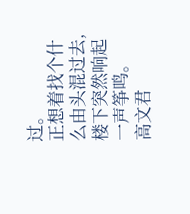过。
正想着找个什么由头混过去,楼下突然响起一声筝鸣。
高文君